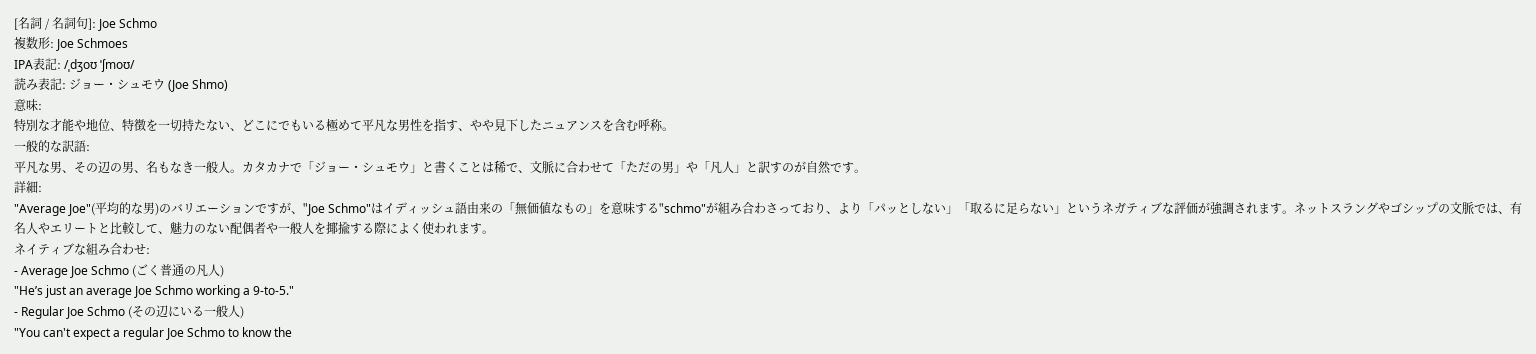[名詞 / 名詞句]: Joe Schmo
複数形: Joe Schmoes
IPA表記: /ˌdʒoʊ ˈʃmoʊ/
読み表記: ジョー・シュモウ (Joe Shmo)
意味:
特別な才能や地位、特徴を一切持たない、どこにでもいる極めて平凡な男性を指す、やや見下したニュアンスを含む呼称。
一般的な訳語:
平凡な男、その辺の男、名もなき一般人。カタカナで「ジョー・シュモウ」と書くことは稀で、文脈に合わせて「ただの男」や「凡人」と訳すのが自然です。
詳細:
"Average Joe"(平均的な男)のバリエーションですが、"Joe Schmo"はイディッシュ語由来の「無価値なもの」を意味する"schmo"が組み合わさっており、より「パッとしない」「取るに足らない」というネガティブな評価が強調されます。ネットスラングやゴシップの文脈では、有名人やエリートと比較して、魅力のない配偶者や一般人を揶揄する際によく使われます。
ネイティブな組み合わせ:
- Average Joe Schmo (ごく普通の凡人)
"He’s just an average Joe Schmo working a 9-to-5."
- Regular Joe Schmo (その辺にいる一般人)
"You can't expect a regular Joe Schmo to know the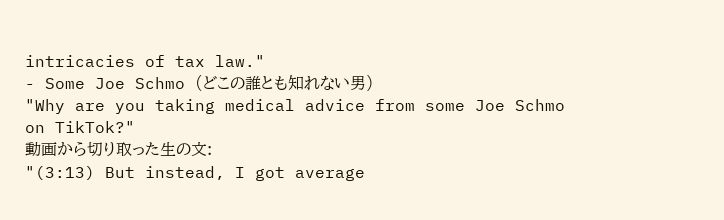intricacies of tax law."
- Some Joe Schmo (どこの誰とも知れない男)
"Why are you taking medical advice from some Joe Schmo on TikTok?"
動画から切り取った生の文:
"(3:13) But instead, I got average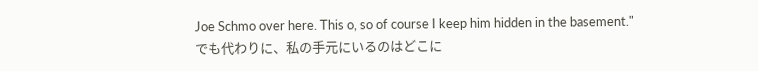Joe Schmo over here. This o, so of course I keep him hidden in the basement."
でも代わりに、私の手元にいるのはどこに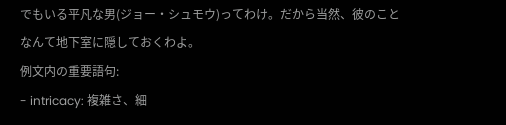でもいる平凡な男(ジョー・シュモウ)ってわけ。だから当然、彼のことなんて地下室に隠しておくわよ。
例文内の重要語句:
- intricacy: 複雑さ、細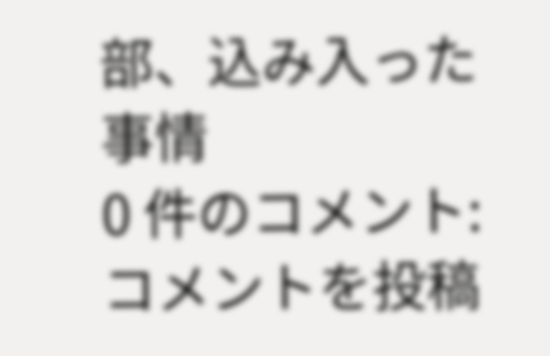部、込み入った事情
0 件のコメント:
コメントを投稿